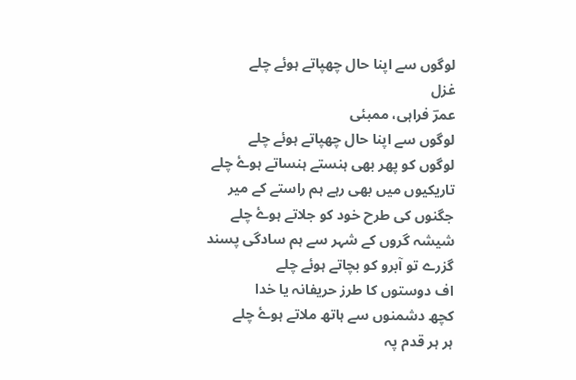لوگوں سے اپنا حال چھپاتے ہوئے چلے
غزل
عمرؔ فراہی، ممبئی
لوگوں سے اپنا حال چھپاتے ہوئے چلے
لوگوں کو پھر بھی ہنستے ہنساتے ہوۓ چلے
تاریکیوں میں بھی رہے ہم راستے کے میر
جگنوں کی طرح خود کو جلاتے ہوۓ چلے
شیشہ گروں کے شہر سے ہم سادگی پسند
گزرے تو آبرو کو بچاتے ہوئے چلے
اف دوستوں کا طرز حریفانہ یا خدا
کچھ دشمنوں سے ہاتھ ملاتے ہوۓ چلے
ہر ہر قدم پہ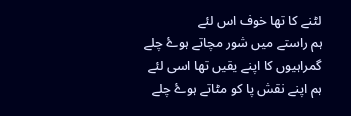لٹنے کا تھا خوف اس لئے
ہم راستے میں شور مچاتے ہوۓ چلے
گمراہیوں کا اپنے یقیں تھا اسی لئے
ہم اپنے نقش پا کو مٹاتے ہوۓ چلے